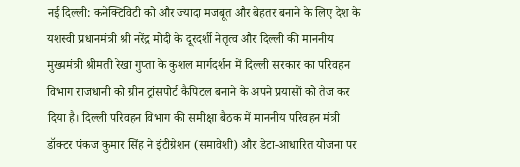नई दिल्ली: कनेक्टिविटी को और ज्यादा मजबूत और बेहतर बनाने के लिए देश के यशस्वी प्रधानमंत्री श्री नरेंद्र मोदी के दूरदर्शी नेतृत्व और दिल्ली की माननीय मुख्यमंत्री श्रीमती रेखा गुप्ता के कुशल मार्गदर्शन में दिल्ली सरकार का परिवहन विभाग राजधानी को ग्रीन ट्रांसपोर्ट कैपिटल बनाने के अपने प्रयासों को तेज कर दिया है। दिल्ली परिवहन विभाग की समीक्षा बैठक में माननीय परिवहन मंत्री डॉक्टर पंकज कुमार सिंह ने इंटीग्रेशन (समावेशी) और डेटा-आधारित योजना पर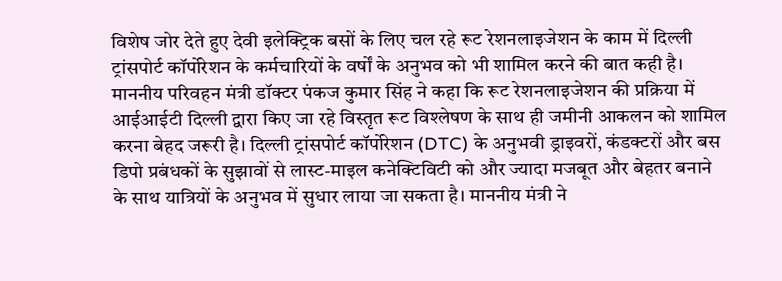विशेष जोर देते हुए देवी इलेक्ट्रिक बसों के लिए चल रहे रूट रेशनलाइजेशन के काम में दिल्ली ट्रांसपोर्ट कॉर्पोरेशन के कर्मचारियों के वर्षों के अनुभव को भी शामिल करने की बात कही है। माननीय परिवहन मंत्री डॉक्टर पंकज कुमार सिंह ने कहा कि रूट रेशनलाइजेशन की प्रक्रिया में आईआईटी दिल्ली द्वारा किए जा रहे विस्तृत रूट विश्लेषण के साथ ही जमीनी आकलन को शामिल करना बेहद जरूरी है। दिल्ली ट्रांसपोर्ट कॉर्पोरेशन (DTC) के अनुभवी ड्राइवरों, कंडक्टरों और बस डिपो प्रबंधकों के सुझावों से लास्ट-माइल कनेक्टिविटी को और ज्यादा मजबूत और बेहतर बनाने के साथ यात्रियों के अनुभव में सुधार लाया जा सकता है। माननीय मंत्री ने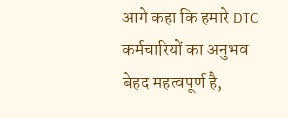आगे कहा कि हमारे DTC कर्मचारियों का अनुभव बेहद महत्वपूर्ण है,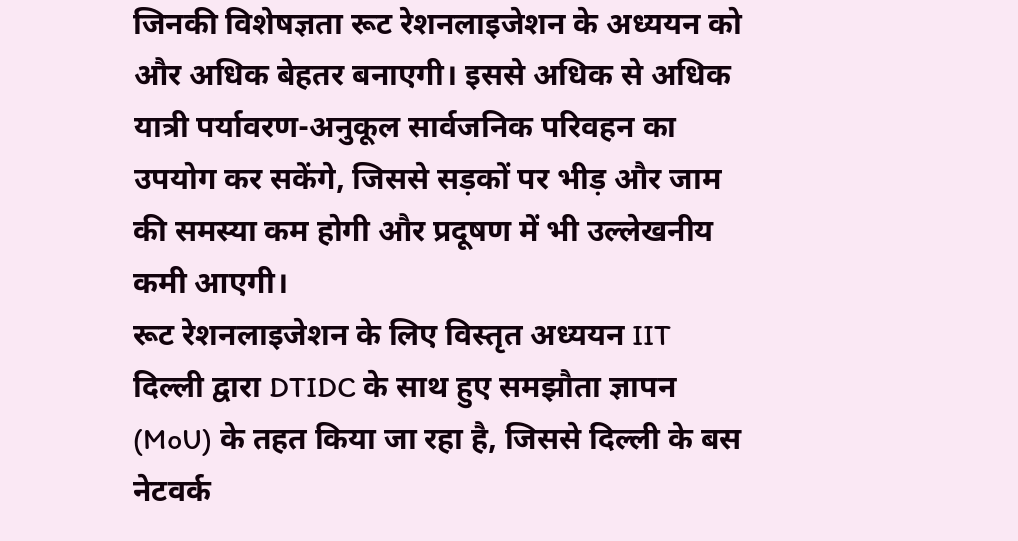जिनकी विशेषज्ञता रूट रेशनलाइजेशन के अध्ययन को और अधिक बेहतर बनाएगी। इससे अधिक से अधिक यात्री पर्यावरण-अनुकूल सार्वजनिक परिवहन का उपयोग कर सकेंगे, जिससे सड़कों पर भीड़ और जाम की समस्या कम होगी और प्रदूषण में भी उल्लेखनीय कमी आएगी।
रूट रेशनलाइजेशन के लिए विस्तृत अध्ययन IIT दिल्ली द्वारा DTIDC के साथ हुए समझौता ज्ञापन (MoU) के तहत किया जा रहा है, जिससे दिल्ली के बस नेटवर्क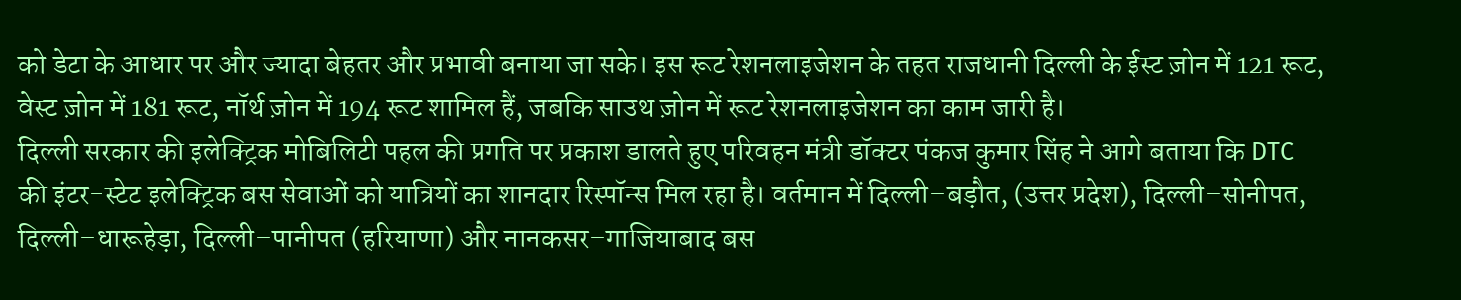को डेटा के आधार पर और ज्यादा बेहतर और प्रभावी बनाया जा सके। इस रूट रेशनलाइजेशन के तहत राजधानी दिल्ली के ईस्ट ज़ोन में 121 रूट, वेस्ट ज़ोन में 181 रूट, नॉर्थ ज़ोन में 194 रूट शामिल हैं, जबकि साउथ ज़ोन में रूट रेशनलाइजेशन का काम जारी है।
दिल्ली सरकार की इलेक्ट्रिक मोबिलिटी पहल की प्रगति पर प्रकाश डालते हुए परिवहन मंत्री डॉक्टर पंकज कुमार सिंह ने आगे बताया कि DTC की इंटर-स्टेट इलेक्ट्रिक बस सेवाओं को यात्रियों का शानदार रिस्पॉन्स मिल रहा है। वर्तमान में दिल्ली–बड़ौत, (उत्तर प्रदेश), दिल्ली–सोनीपत, दिल्ली–धारूहेड़ा, दिल्ली–पानीपत (हरियाणा) और नानकसर–गाजियाबाद बस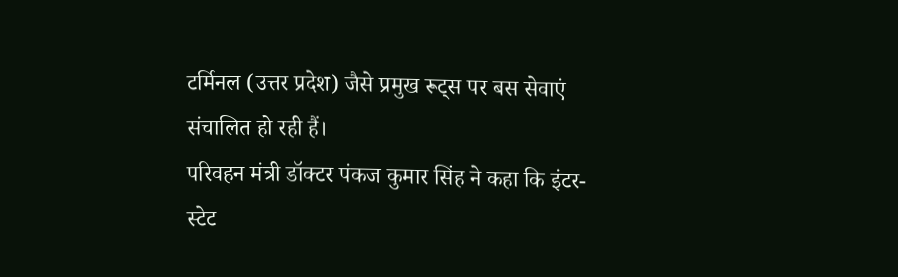टर्मिनल (उत्तर प्रदेश) जैसे प्रमुख रूट्स पर बस सेवाएं संचालित हो रही हैं।
परिवहन मंत्री डॉक्टर पंकज कुमार सिंह ने कहा कि इंटर-स्टेट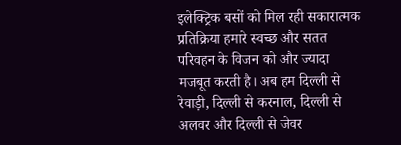इलेक्ट्रिक बसों को मिल रही सकारात्मक प्रतिक्रिया हमारे स्वच्छ और सतत परिवहन के विजन को और ज्यादा मजबूत करती है। अब हम दिल्ली से रेवाड़ी, दिल्ली से करनाल, दिल्ली से अलवर और दिल्ली से जेवर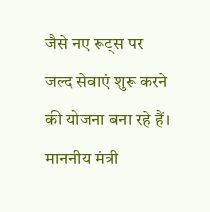जैसे नए रूट्स पर जल्द सेवाएं शुरू करने की योजना बना रहे हैं। माननीय मंत्री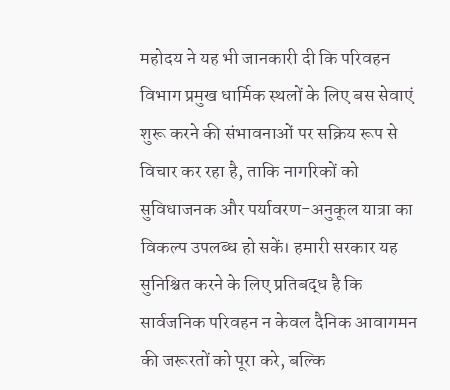महोदय ने यह भी जानकारी दी कि परिवहन विभाग प्रमुख धार्मिक स्थलों के लिए बस सेवाएं शुरू करने की संभावनाओं पर सक्रिय रूप से विचार कर रहा है, ताकि नागरिकों को सुविधाजनक और पर्यावरण-अनुकूल यात्रा का विकल्प उपलब्ध हो सकें। हमारी सरकार यह सुनिश्चित करने के लिए प्रतिबद्ध है कि सार्वजनिक परिवहन न केवल दैनिक आवागमन की जरूरतों को पूरा करे, बल्कि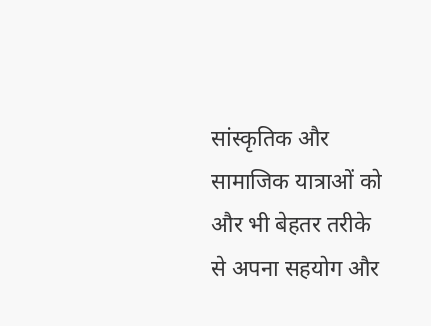सांस्कृतिक और सामाजिक यात्राओं को और भी बेहतर तरीके से अपना सहयोग और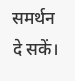समर्थन दे सकें।